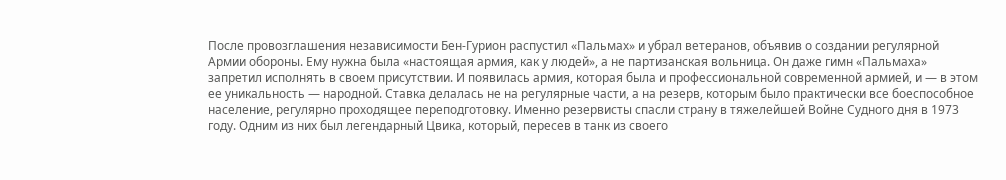После провозглашения независимости Бен-Гурион распустил «Пальмах» и убрал ветеранов, объявив о создании регулярной Армии обороны. Ему нужна была «настоящая армия, как у людей», а не партизанская вольница. Он даже гимн «Пальмаха» запретил исполнять в своем присутствии. И появилась армия, которая была и профессиональной современной армией, и — в этом ее уникальность — народной. Ставка делалась не на регулярные части, а на резерв, которым было практически все боеспособное население, регулярно проходящее переподготовку. Именно резервисты спасли страну в тяжелейшей Войне Судного дня в 1973 году. Одним из них был легендарный Цвика, который, пересев в танк из своего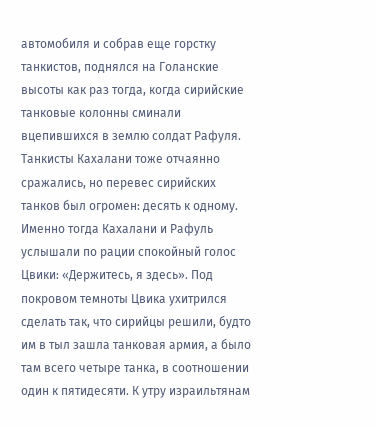автомобиля и собрав еще горстку танкистов, поднялся на Голанские высоты как раз тогда, когда сирийские танковые колонны сминали вцепившихся в землю солдат Рафуля.
Танкисты Кахалани тоже отчаянно сражались, но перевес сирийских танков был огромен: десять к одному. Именно тогда Кахалани и Рафуль услышали по рации спокойный голос Цвики: «Держитесь, я здесь». Под покровом темноты Цвика ухитрился сделать так, что сирийцы решили, будто им в тыл зашла танковая армия, а было там всего четыре танка, в соотношении один к пятидесяти. К утру израильтянам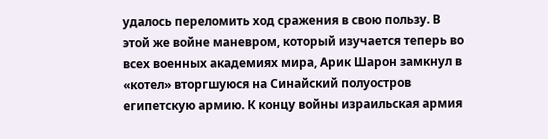удалось переломить ход сражения в свою пользу. В этой же войне маневром, который изучается теперь во всех военных академиях мира, Арик Шарон замкнул в «котел» вторгшуюся на Синайский полуостров египетскую армию. К концу войны израильская армия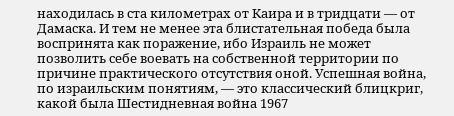находилась в ста километрах от Каира и в тридцати — от Дамаска. И тем не менее эта блистательная победа была воспринята как поражение, ибо Израиль не может позволить себе воевать на собственной территории по причине практического отсутствия оной. Успешная война, по израильским понятиям, — это классический блицкриг, какой была Шестидневная война 1967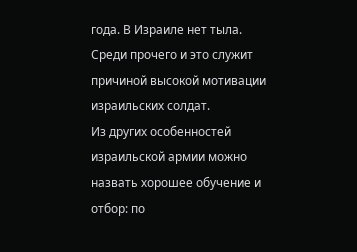года. В Израиле нет тыла. Среди прочего и это служит причиной высокой мотивации израильских солдат.
Из других особенностей израильской армии можно назвать хорошее обучение и отбор: по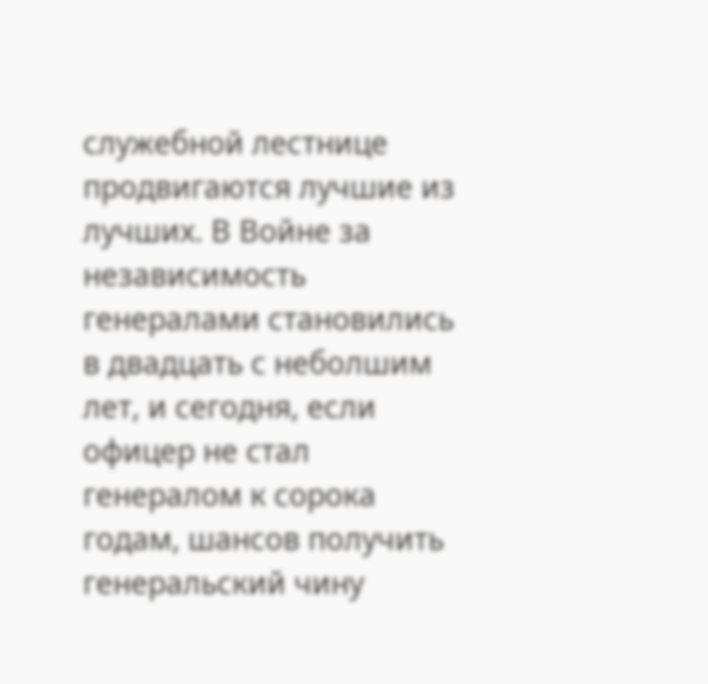служебной лестнице продвигаются лучшие из лучших. В Войне за независимость генералами становились в двадцать с неболшим лет, и сегодня, если офицер не стал генералом к сорока годам, шансов получить генеральский чину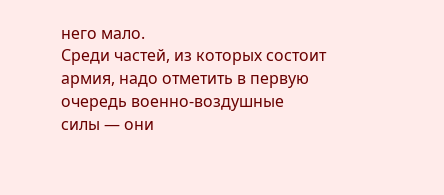него мало.
Среди частей, из которых состоит армия, надо отметить в первую очередь военно-воздушные силы — они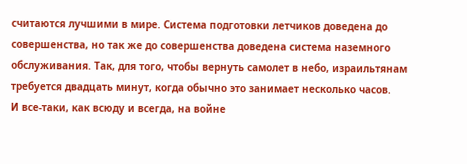считаются лучшими в мире. Система подготовки летчиков доведена до совершенства, но так же до совершенства доведена система наземного обслуживания. Так, для того, чтобы вернуть самолет в небо, израильтянам требуется двадцать минут, когда обычно это занимает несколько часов.
И все-таки, как всюду и всегда, на войне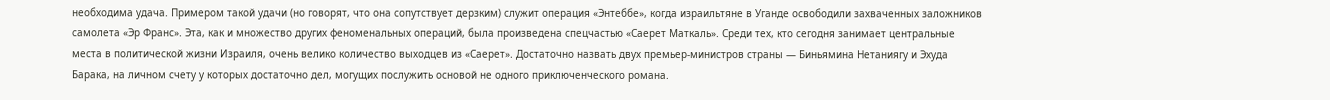необходима удача. Примером такой удачи (но говорят, что она сопутствует дерзким) служит операция «Энтеббе», когда израильтяне в Уганде освободили захваченных заложников самолета «Эр Франс». Эта, как и множество других феноменальных операций, была произведена спецчастью «Саерет Маткаль». Среди тех, кто сегодня занимает центральные места в политической жизни Израиля, очень велико количество выходцев из «Саерет». Достаточно назвать двух премьер-министров страны — Биньямина Нетаниягу и Эхуда Барака, на личном счету у которых достаточно дел, могущих послужить основой не одного приключенческого романа.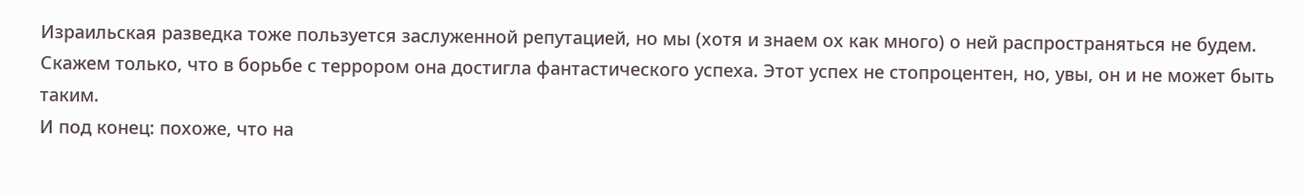Израильская разведка тоже пользуется заслуженной репутацией, но мы (хотя и знаем ох как много) о ней распространяться не будем. Скажем только, что в борьбе с террором она достигла фантастического успеха. Этот успех не стопроцентен, но, увы, он и не может быть таким.
И под конец: похоже, что на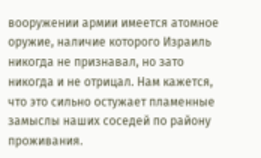вооружении армии имеется атомное оружие, наличие которого Израиль никогда не признавал, но зато никогда и не отрицал. Нам кажется, что это сильно остужает пламенные замыслы наших соседей по району проживания.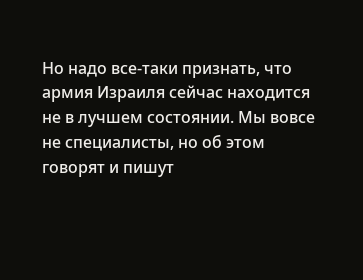Но надо все-таки признать, что армия Израиля сейчас находится не в лучшем состоянии. Мы вовсе не специалисты, но об этом говорят и пишут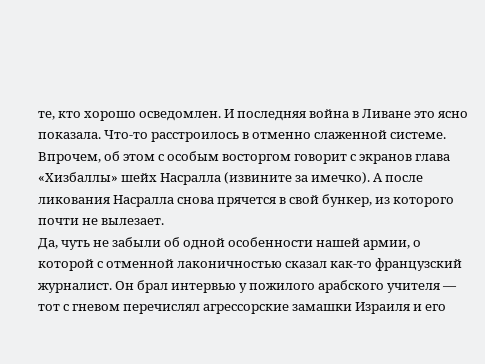те, кто хорошо осведомлен. И последняя война в Ливане это ясно показала. Что-то расстроилось в отменно слаженной системе.
Впрочем, об этом с особым восторгом говорит с экранов глава «Хизбаллы» шейх Насралла (извините за имечко). А после ликования Насралла снова прячется в свой бункер, из которого почти не вылезает.
Да, чуть не забыли об одной особенности нашей армии, о которой с отменной лаконичностью сказал как-то французский журналист. Он брал интервью у пожилого арабского учителя — тот с гневом перечислял агрессорские замашки Израиля и его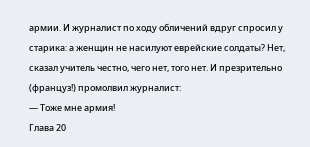армии. И журналист по ходу обличений вдруг спросил у старика: а женщин не насилуют еврейские солдаты? Нет, сказал учитель честно, чего нет, того нет. И презрительно (француз!) промолвил журналист:
— Тоже мне армия!
Глава 20